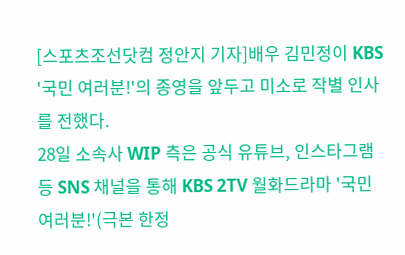[스포츠조선닷컴 정안지 기자]배우 김민정이 KBS '국민 여러분!'의 종영을 앞두고 미소로 작별 인사를 전했다.
28일 소속사 WIP 측은 공식 유튜브, 인스타그램 등 SNS 채널을 통해 KBS 2TV 월화드라마 '국민 여러분!'(극본 한정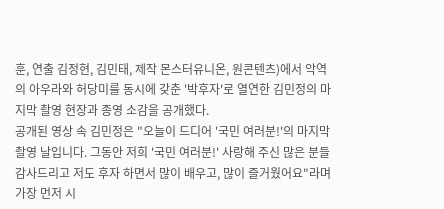훈, 연출 김정현, 김민태, 제작 몬스터유니온, 원콘텐츠)에서 악역의 아우라와 허당미를 동시에 갖춘 '박후자'로 열연한 김민정의 마지막 촬영 현장과 종영 소감을 공개했다.
공개된 영상 속 김민정은 "오늘이 드디어 '국민 여러분!'의 마지막 촬영 날입니다. 그동안 저희 '국민 여러분!' 사랑해 주신 많은 분들 감사드리고 저도 후자 하면서 많이 배우고, 많이 즐거웠어요"라며 가장 먼저 시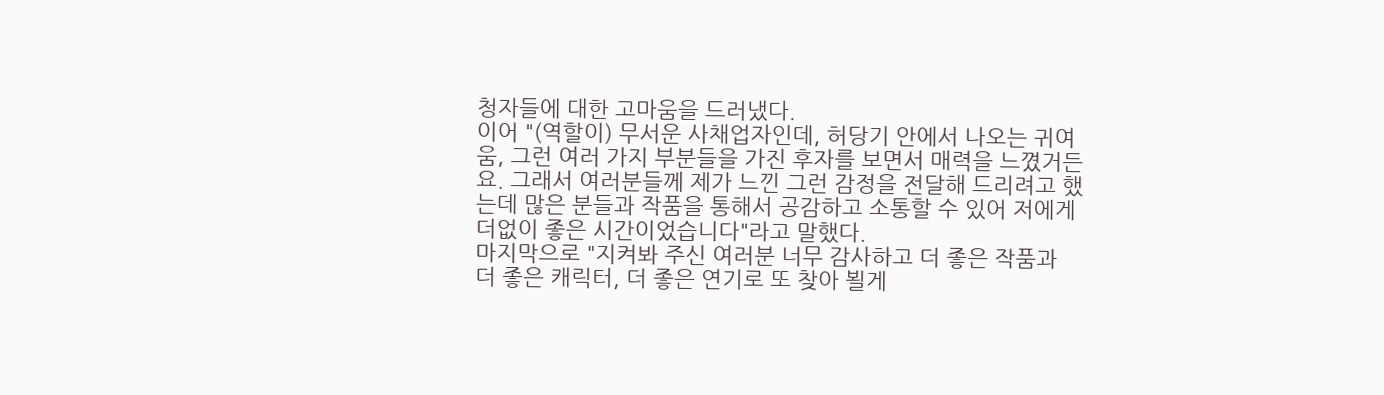청자들에 대한 고마움을 드러냈다.
이어 "(역할이) 무서운 사채업자인데, 허당기 안에서 나오는 귀여움, 그런 여러 가지 부분들을 가진 후자를 보면서 매력을 느꼈거든요. 그래서 여러분들께 제가 느낀 그런 감정을 전달해 드리려고 했는데 많은 분들과 작품을 통해서 공감하고 소통할 수 있어 저에게 더없이 좋은 시간이었습니다"라고 말했다.
마지막으로 "지켜봐 주신 여러분 너무 감사하고 더 좋은 작품과 더 좋은 캐릭터, 더 좋은 연기로 또 찾아 뵐게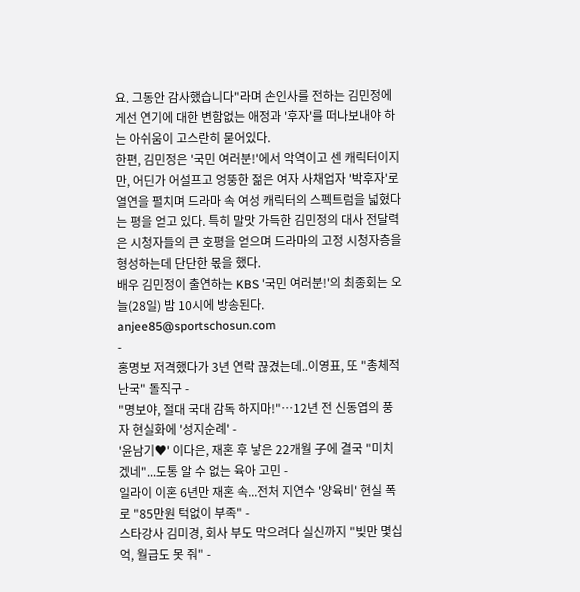요. 그동안 감사했습니다"라며 손인사를 전하는 김민정에게선 연기에 대한 변함없는 애정과 '후자'를 떠나보내야 하는 아쉬움이 고스란히 묻어있다.
한편, 김민정은 '국민 여러분!'에서 악역이고 센 캐릭터이지만, 어딘가 어설프고 엉뚱한 젊은 여자 사채업자 '박후자'로 열연을 펼치며 드라마 속 여성 캐릭터의 스펙트럼을 넓혔다는 평을 얻고 있다. 특히 말맛 가득한 김민정의 대사 전달력은 시청자들의 큰 호평을 얻으며 드라마의 고정 시청자층을 형성하는데 단단한 몫을 했다.
배우 김민정이 출연하는 KBS '국민 여러분!'의 최종회는 오늘(28일) 밤 10시에 방송된다.
anjee85@sportschosun.com
-
홍명보 저격했다가 3년 연락 끊겼는데..이영표, 또 "총체적 난국" 돌직구 -
"명보야, 절대 국대 감독 하지마!"…12년 전 신동엽의 풍자 현실화에 '성지순례' -
'윤남기♥' 이다은, 재혼 후 낳은 22개월 子에 결국 "미치겠네"...도통 알 수 없는 육아 고민 -
일라이 이혼 6년만 재혼 속...전처 지연수 '양육비' 현실 폭로 "85만원 턱없이 부족" -
스타강사 김미경, 회사 부도 막으려다 실신까지 "빚만 몇십 억, 월급도 못 줘" -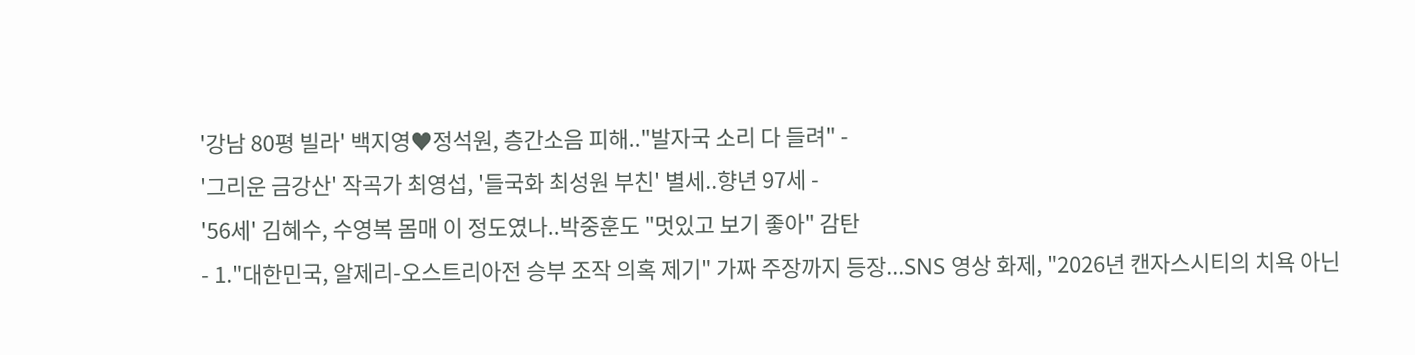'강남 80평 빌라' 백지영♥정석원, 층간소음 피해.."발자국 소리 다 들려" -
'그리운 금강산' 작곡가 최영섭, '들국화 최성원 부친' 별세..향년 97세 -
'56세' 김혜수, 수영복 몸매 이 정도였나..박중훈도 "멋있고 보기 좋아" 감탄
- 1."대한민국, 알제리-오스트리아전 승부 조작 의혹 제기" 가짜 주장까지 등장...SNS 영상 화제, "2026년 캔자스시티의 치욕 아닌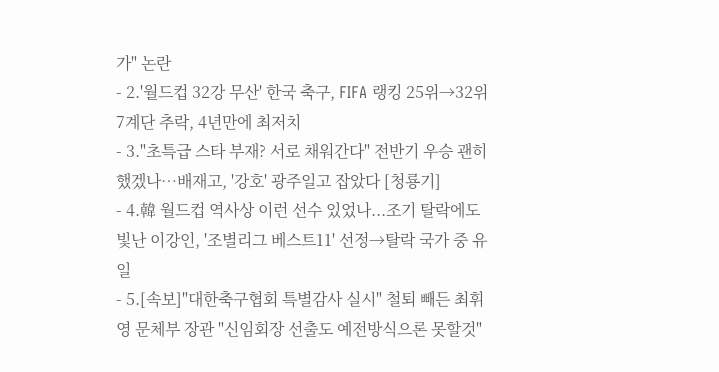가" 논란
- 2.'월드컵 32강 무산' 한국 축구, FIFA 랭킹 25위→32위 7계단 추락, 4년만에 최저치
- 3."초특급 스타 부재? 서로 채워간다" 전반기 우승 괜히 했겠나…배재고, '강호' 광주일고 잡았다 [청룡기]
- 4.韓 월드컵 역사상 이런 선수 있었나...조기 탈락에도 빛난 이강인, '조별리그 베스트11' 선정→탈락 국가 중 유일
- 5.[속보]"대한축구협회 특별감사 실시" 철퇴 빼든 최휘영 문체부 장관 "신임회장 선출도 예전방식으론 못할것"